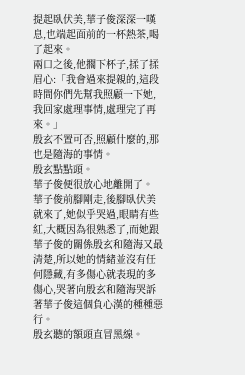提起臥伏美,華子俊深深一嘆息,也端起面前的一杯熱茶,喝了起來。
兩口之後,他擱下杯子,揉了揉眉心:「我會過來提親的,這段時間你們先幫我照顧一下她,我回家處理事情,處理完了再來。」
殷玄不置可否,照顧什麼的,那也是隨海的事情。
殷玄點點頭。
華子俊便很放心地離開了。
華子俊前腳剛走,後腳臥伏美就來了,她似乎哭過,眼睛有些紅,大概因為很熟悉了,而她跟華子俊的關係殷玄和隨海又最清楚,所以她的情緒並沒有任何隱藏,有多傷心就表現的多傷心,哭著向殷玄和隨海哭訴著華子俊這個負心漢的種種惡行。
殷玄聽的額頭直冒黑線。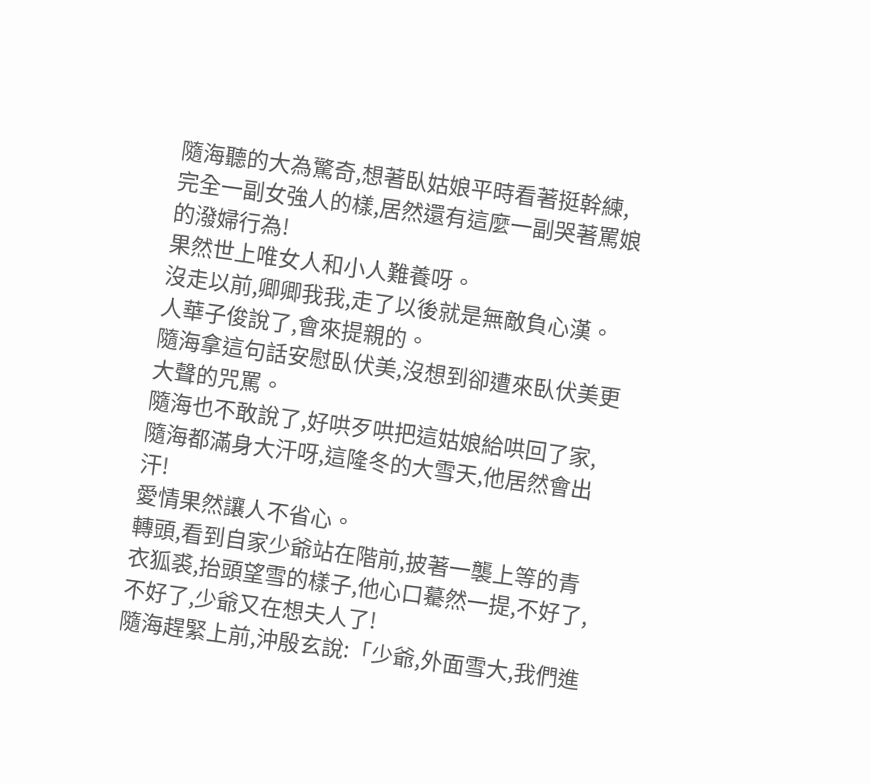隨海聽的大為驚奇,想著臥姑娘平時看著挺幹練,完全一副女強人的樣,居然還有這麼一副哭著罵娘的潑婦行為!
果然世上唯女人和小人難養呀。
沒走以前,卿卿我我,走了以後就是無敵負心漢。
人華子俊說了,會來提親的。
隨海拿這句話安慰臥伏美,沒想到卻遭來臥伏美更大聲的咒罵。
隨海也不敢說了,好哄歹哄把這姑娘給哄回了家,隨海都滿身大汗呀,這隆冬的大雪天,他居然會出汗!
愛情果然讓人不省心。
轉頭,看到自家少爺站在階前,披著一襲上等的青衣狐裘,抬頭望雪的樣子,他心口驀然一提,不好了,不好了,少爺又在想夫人了!
隨海趕緊上前,沖殷玄說:「少爺,外面雪大,我們進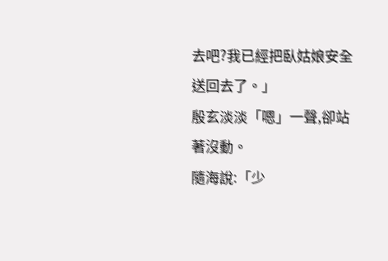去吧?我已經把臥姑娘安全送回去了。」
殷玄淡淡「嗯」一聲,卻站著沒動。
隨海說:「少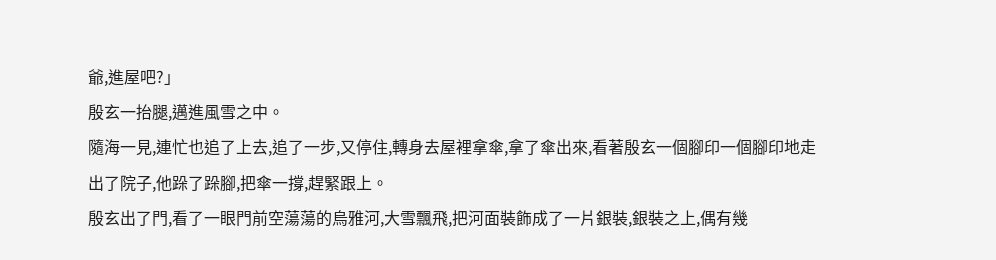爺,進屋吧?」
殷玄一抬腿,邁進風雪之中。
隨海一見,連忙也追了上去,追了一步,又停住,轉身去屋裡拿傘,拿了傘出來,看著殷玄一個腳印一個腳印地走出了院子,他跺了跺腳,把傘一撐,趕緊跟上。
殷玄出了門,看了一眼門前空蕩蕩的烏雅河,大雪飄飛,把河面裝飾成了一片銀裝,銀裝之上,偶有幾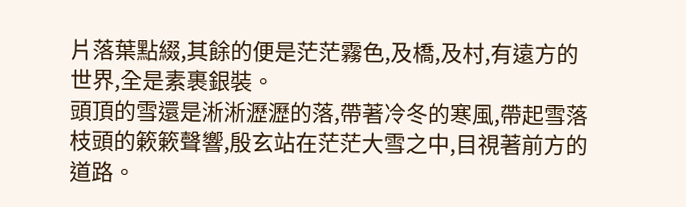片落葉點綴,其餘的便是茫茫霧色,及橋,及村,有遠方的世界,全是素裹銀裝。
頭頂的雪還是淅淅瀝瀝的落,帶著冷冬的寒風,帶起雪落枝頭的簌簌聲響,殷玄站在茫茫大雪之中,目視著前方的道路。